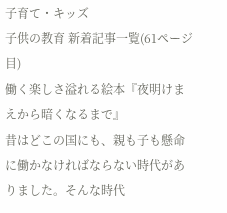子育て・キッズ
子供の教育 新着記事一覧(61ページ目)
働く楽しさ溢れる絵本『夜明けまえから暗くなるまで』
昔はどこの国にも、親も子も懸命に働かなければならない時代がありました。そんな時代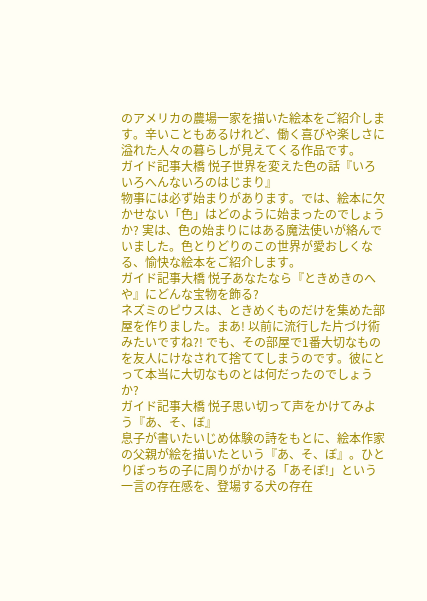のアメリカの農場一家を描いた絵本をご紹介します。辛いこともあるけれど、働く喜びや楽しさに溢れた人々の暮らしが見えてくる作品です。
ガイド記事大橋 悦子世界を変えた色の話『いろいろへんないろのはじまり』
物事には必ず始まりがあります。では、絵本に欠かせない「色」はどのように始まったのでしょうか? 実は、色の始まりにはある魔法使いが絡んでいました。色とりどりのこの世界が愛おしくなる、愉快な絵本をご紹介します。
ガイド記事大橋 悦子あなたなら『ときめきのへや』にどんな宝物を飾る?
ネズミのピウスは、ときめくものだけを集めた部屋を作りました。まあ! 以前に流行した片づけ術みたいですね?! でも、その部屋で1番大切なものを友人にけなされて捨ててしまうのです。彼にとって本当に大切なものとは何だったのでしょうか?
ガイド記事大橋 悦子思い切って声をかけてみよう『あ、そ、ぼ』
息子が書いたいじめ体験の詩をもとに、絵本作家の父親が絵を描いたという『あ、そ、ぼ』。ひとりぼっちの子に周りがかける「あそぼ!」という一言の存在感を、登場する犬の存在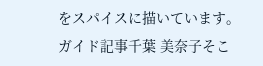をスパイスに描いています。
ガイド記事千葉 美奈子そこ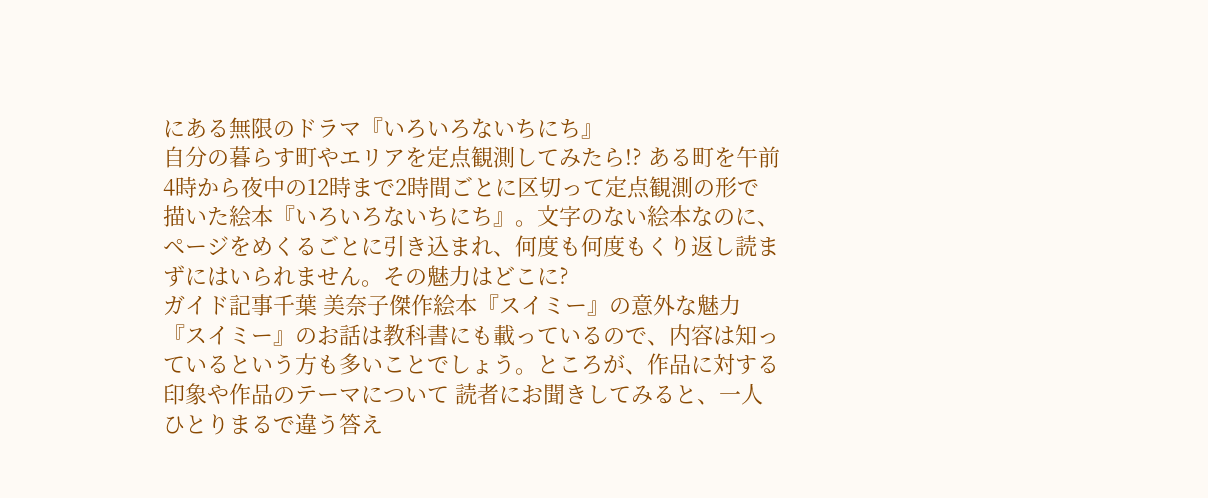にある無限のドラマ『いろいろないちにち』
自分の暮らす町やエリアを定点観測してみたら!? ある町を午前4時から夜中の12時まで2時間ごとに区切って定点観測の形で描いた絵本『いろいろないちにち』。文字のない絵本なのに、ページをめくるごとに引き込まれ、何度も何度もくり返し読まずにはいられません。その魅力はどこに?
ガイド記事千葉 美奈子傑作絵本『スイミー』の意外な魅力
『スイミー』のお話は教科書にも載っているので、内容は知っているという方も多いことでしょう。ところが、作品に対する印象や作品のテーマについて 読者にお聞きしてみると、一人ひとりまるで違う答え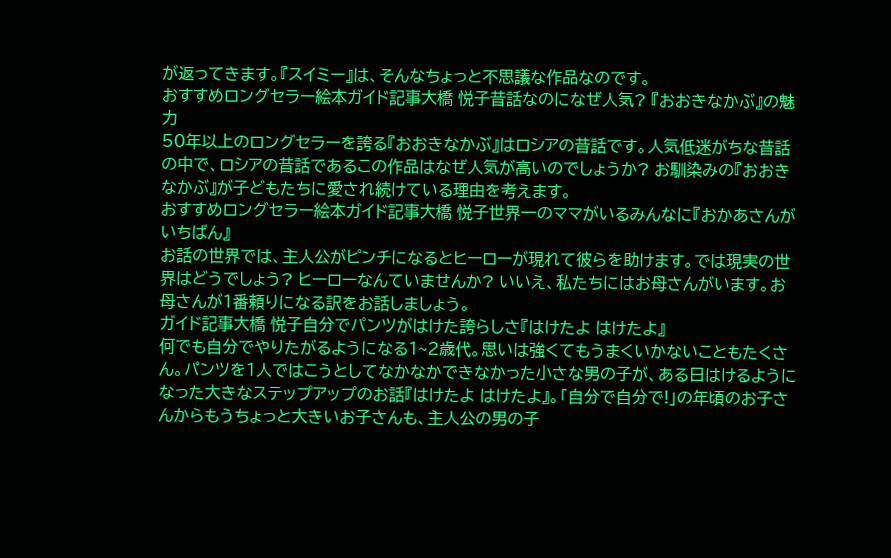が返ってきます。『スイミー』は、そんなちょっと不思議な作品なのです。
おすすめロングセラー絵本ガイド記事大橋 悦子昔話なのになぜ人気? 『おおきなかぶ』の魅力
50年以上のロングセラーを誇る『おおきなかぶ』はロシアの昔話です。人気低迷がちな昔話の中で、ロシアの昔話であるこの作品はなぜ人気が高いのでしょうか? お馴染みの『おおきなかぶ』が子どもたちに愛され続けている理由を考えます。
おすすめロングセラー絵本ガイド記事大橋 悦子世界一のママがいるみんなに『おかあさんがいちばん』
お話の世界では、主人公がピンチになるとヒーローが現れて彼らを助けます。では現実の世界はどうでしょう? ヒーローなんていませんか? いいえ、私たちにはお母さんがいます。お母さんが1番頼りになる訳をお話しましょう。
ガイド記事大橋 悦子自分でパンツがはけた誇らしさ『はけたよ はけたよ』
何でも自分でやりたがるようになる1~2歳代。思いは強くてもうまくいかないこともたくさん。パンツを1人ではこうとしてなかなかできなかった小さな男の子が、ある日はけるようになった大きなステップアップのお話『はけたよ はけたよ』。「自分で自分で!」の年頃のお子さんからもうちょっと大きいお子さんも、主人公の男の子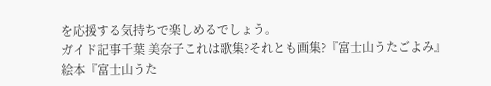を応援する気持ちで楽しめるでしょう。
ガイド記事千葉 美奈子これは歌集?それとも画集?『富士山うたごよみ』
絵本『富士山うた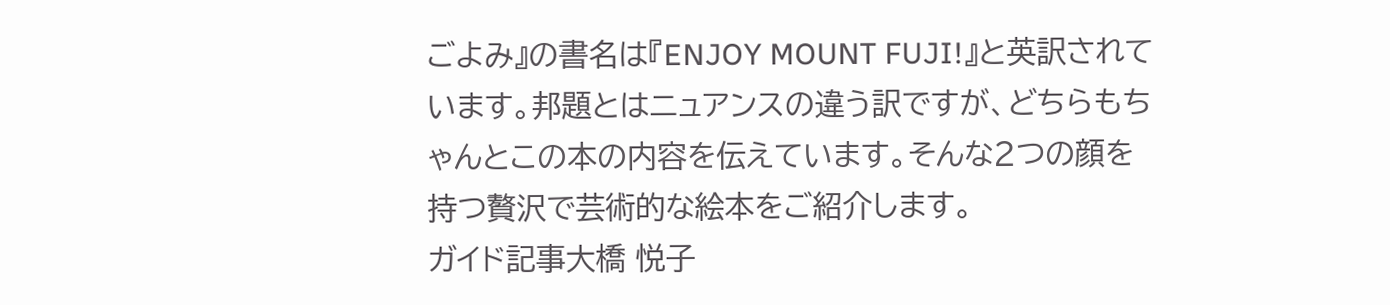ごよみ』の書名は『ENJOY MOUNT FUJI!』と英訳されています。邦題とはニュアンスの違う訳ですが、どちらもちゃんとこの本の内容を伝えています。そんな2つの顔を持つ贅沢で芸術的な絵本をご紹介します。
ガイド記事大橋 悦子